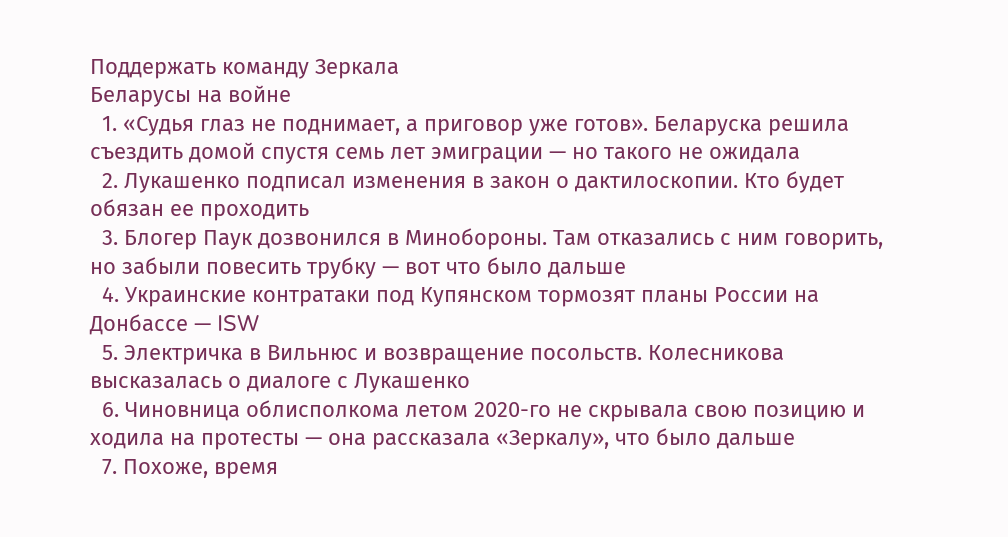Поддержать команду Зеркала
Беларусы на войне
  1. «Судья глаз не поднимает, а приговор уже готов». Беларуска решила съездить домой спустя семь лет эмиграции — но такого не ожидала
  2. Лукашенко подписал изменения в закон о дактилоскопии. Кто будет обязан ее проходить
  3. Блогер Паук дозвонился в Минобороны. Там отказались с ним говорить, но забыли повесить трубку — вот что было дальше
  4. Украинские контратаки под Купянском тормозят планы России на Донбассе — ISW
  5. Электричка в Вильнюс и возвращение посольств. Колесникова высказалась о диалоге с Лукашенко
  6. Чиновница облисполкома летом 2020-го не скрывала свою позицию и ходила на протесты — она рассказала «Зеркалу», что было дальше
  7. Похоже, время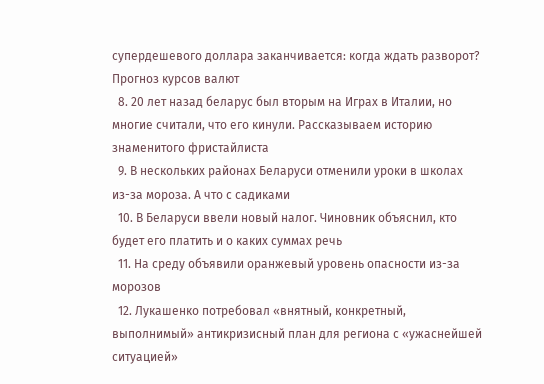супердешевого доллара заканчивается: когда ждать разворот? Прогноз курсов валют
  8. 20 лет назад беларус был вторым на Играх в Италии, но многие считали, что его кинули. Рассказываем историю знаменитого фристайлиста
  9. В нескольких районах Беларуси отменили уроки в школах из-за мороза. А что с садиками
  10. В Беларуси ввели новый налог. Чиновник объяснил, кто будет его платить и о каких суммах речь
  11. На среду объявили оранжевый уровень опасности из-за морозов
  12. Лукашенко потребовал «внятный, конкретный, выполнимый» антикризисный план для региона с «ужаснейшей ситуацией»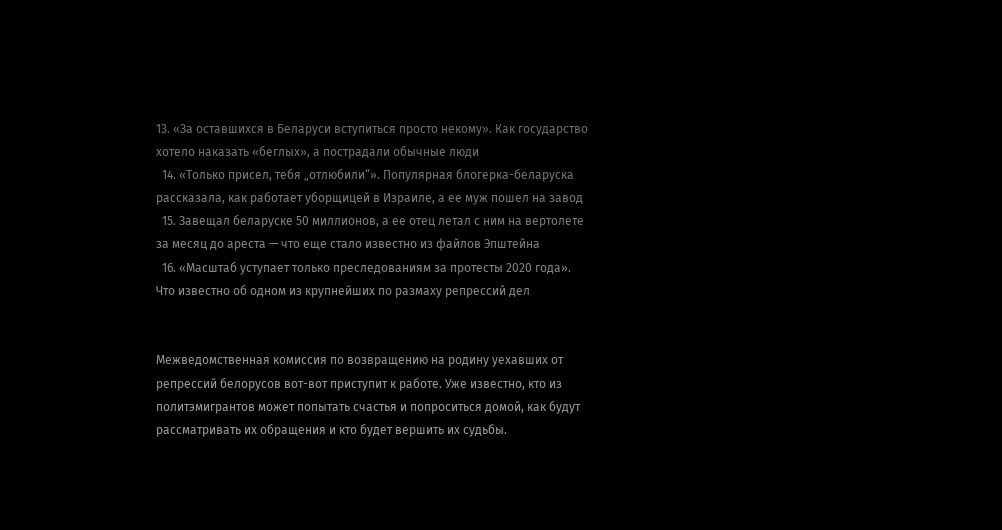13. «За оставшихся в Беларуси вступиться просто некому». Как государство хотело наказать «беглых», а пострадали обычные люди
  14. «Только присел, тебя „отлюбили“». Популярная блогерка-беларуска рассказала, как работает уборщицей в Израиле, а ее муж пошел на завод
  15. Завещал беларуске 50 миллионов, а ее отец летал с ним на вертолете за месяц до ареста — что еще стало известно из файлов Эпштейна
  16. «Масштаб уступает только преследованиям за протесты 2020 года». Что известно об одном из крупнейших по размаху репрессий дел


Межведомственная комиссия по возвращению на родину уехавших от репрессий белорусов вот-вот приступит к работе. Уже известно, кто из политэмигрантов может попытать счастья и попроситься домой, как будут рассматривать их обращения и кто будет вершить их судьбы.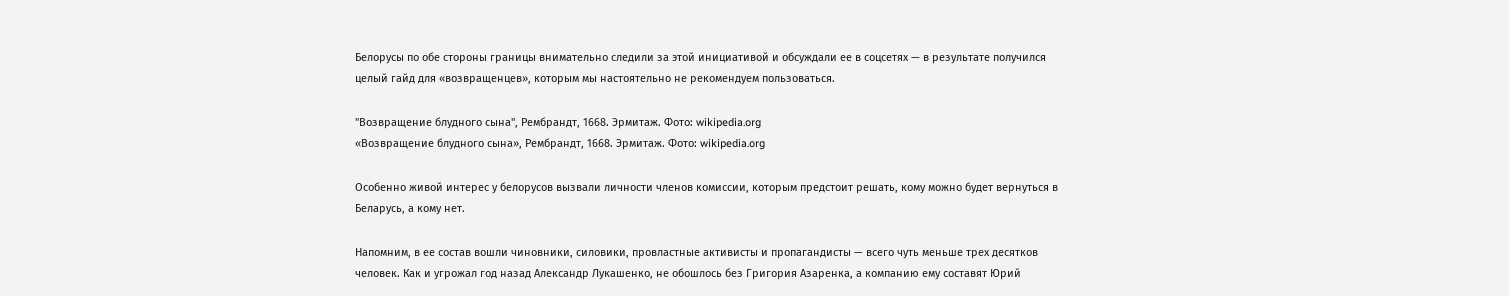Белорусы по обе стороны границы внимательно следили за этой инициативой и обсуждали ее в соцсетях — в результате получился целый гайд для «возвращенцев», которым мы настоятельно не рекомендуем пользоваться.

"Возвращение блудного сына", Рембрандт, 1668. Эрмитаж. Фото: wikipedia.org
«Возвращение блудного сына», Рембрандт, 1668. Эрмитаж. Фото: wikipedia.org

Особенно живой интерес у белорусов вызвали личности членов комиссии, которым предстоит решать, кому можно будет вернуться в Беларусь, а кому нет.

Напомним, в ее состав вошли чиновники, силовики, провластные активисты и пропагандисты — всего чуть меньше трех десятков человек. Как и угрожал год назад Александр Лукашенко, не обошлось без Григория Азаренка, а компанию ему составят Юрий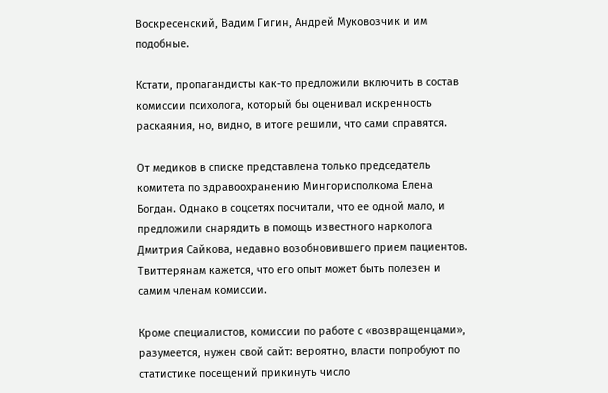Воскресенский, Вадим Гигин, Андрей Муковозчик и им подобные.

Кстати, пропагандисты как-то предложили включить в состав комиссии психолога, который бы оценивал искренность раскаяния, но, видно, в итоге решили, что сами справятся.

От медиков в списке представлена только председатель комитета по здравоохранению Мингорисполкома Елена Богдан. Однако в соцсетях посчитали, что ее одной мало, и предложили снарядить в помощь известного нарколога Дмитрия Сайкова, недавно возобновившего прием пациентов. Твиттерянам кажется, что его опыт может быть полезен и самим членам комиссии.

Кроме специалистов, комиссии по работе с «возвращенцами», разумеется, нужен свой сайт: вероятно, власти попробуют по статистике посещений прикинуть число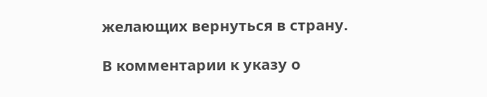желающих вернуться в страну.

В комментарии к указу о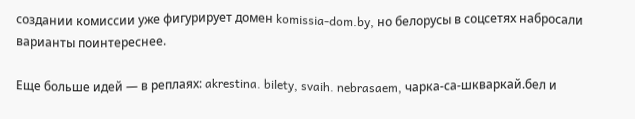создании комиссии уже фигурирует домен komissia-dom.by, но белорусы в соцсетях набросали варианты поинтереснее.

Еще больше идей — в реплаях: akrestina. bilety, svaih. nebrasaem, чарка-са-шкваркай.бел и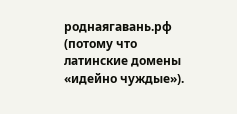роднаягавань.рф (потому что латинские домены «идейно чуждые»).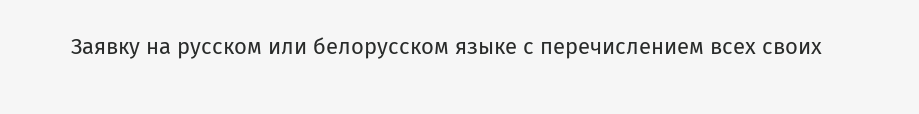Заявку на русском или белорусском языке с перечислением всех своих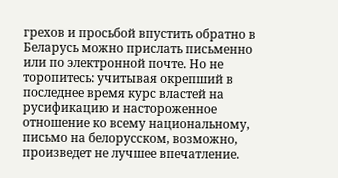грехов и просьбой впустить обратно в Беларусь можно прислать письменно или по электронной почте. Но не торопитесь: учитывая окрепший в последнее время курс властей на русификацию и настороженное отношение ко всему национальному, письмо на белорусском, возможно, произведет не лучшее впечатление.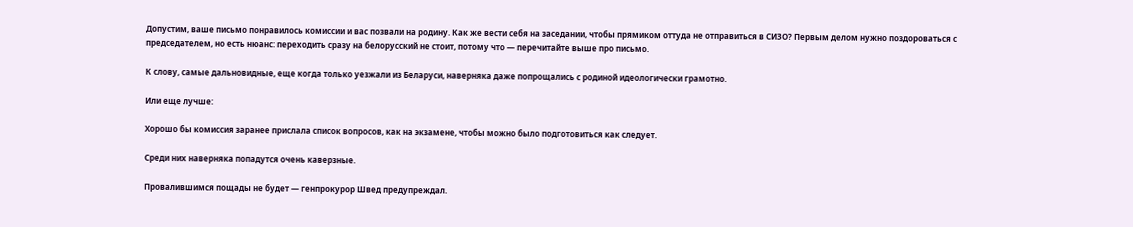Допустим, ваше письмо понравилось комиссии и вас позвали на родину. Как же вести себя на заседании, чтобы прямиком оттуда не отправиться в СИЗО? Первым делом нужно поздороваться с председателем, но есть нюанс: переходить сразу на белорусский не стоит, потому что — перечитайте выше про письмо.

К слову, самые дальновидные, еще когда только уезжали из Беларуси, наверняка даже попрощались с родиной идеологически грамотно.

Или еще лучше:

Хорошо бы комиссия заранее прислала список вопросов, как на экзамене, чтобы можно было подготовиться как следует.

Среди них наверняка попадутся очень каверзные.

Провалившимся пощады не будет — генпрокурор Швед предупреждал.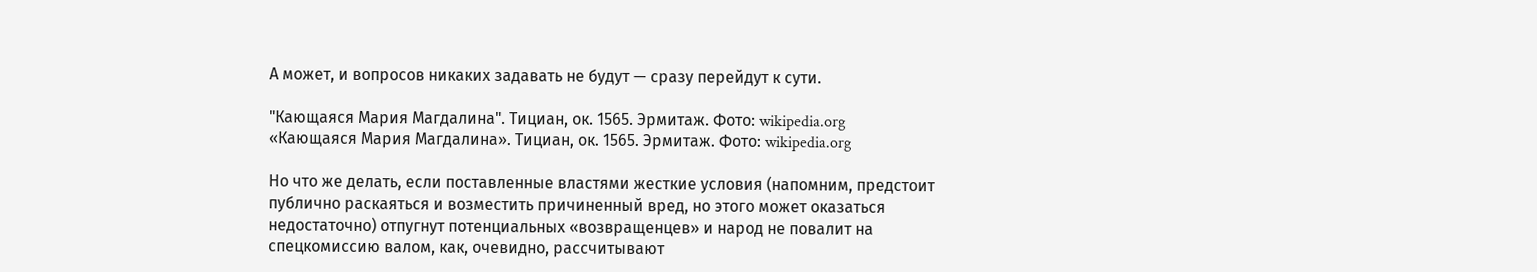А может, и вопросов никаких задавать не будут — сразу перейдут к сути.

"Кающаяся Мария Магдалина". Тициан, ок. 1565. Эрмитаж. Фото: wikipedia.org
«Кающаяся Мария Магдалина». Тициан, ок. 1565. Эрмитаж. Фото: wikipedia.org

Но что же делать, если поставленные властями жесткие условия (напомним, предстоит публично раскаяться и возместить причиненный вред, но этого может оказаться недостаточно) отпугнут потенциальных «возвращенцев» и народ не повалит на спецкомиссию валом, как, очевидно, рассчитывают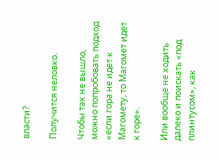власти?

Получится неловко.

Чтобы так не вышло, можно попробовать подход «если гора не идет к Магомету, то Магомет идет к горе».

Или вообще не ходить далеко и поискать «под плинтусом», как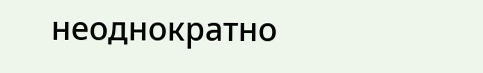неоднократно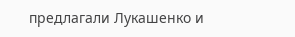предлагали Лукашенко и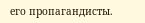его пропагандисты.